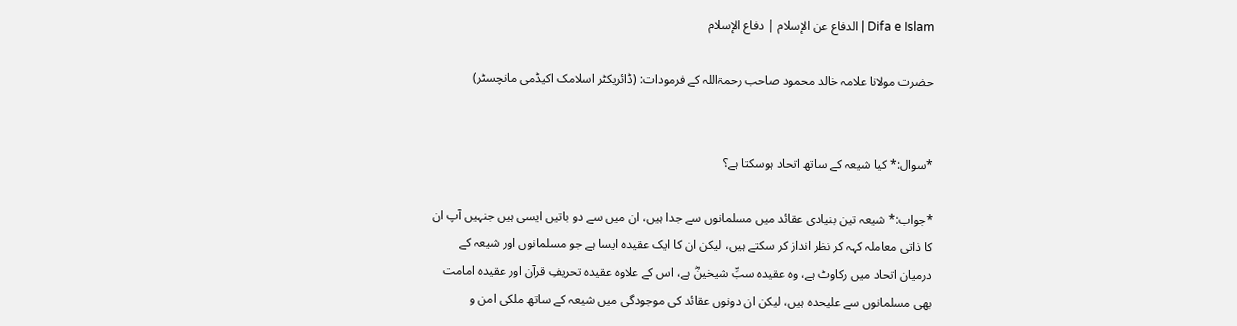Difa e Islam | الدفاع عن الإسلام | دفاع الإسلام

حضرت مولانا علامہ خالد محمود صاحب رحمۃاللہ کے فرمودات: (ڈائریکٹر اسلامک اکیڈمی مانچسٹر)


*سوال:* کیا شیعہ کے ساتھ اتحاد ہوسکتا ہے؟

*جواب:* شیعہ تین بنیادی عقائد میں مسلمانوں سے جدا ہیں، ان میں سے دو باتیں ایسی ہیں جنہیں آپ ان کا ذاتی معاملہ کہہ کر نظر انداز کر سکتے ہیں، لیکن ان کا ایک عقیدہ ایسا ہے جو مسلمانوں اور شیعہ کے درمیان اتحاد میں رکاوٹ ہے، وہ عقیدہ سبِّ شیخینؓ ہے، اس کے علاوہ عقیدہ تحریفِ قرآن اور عقیدہ امامت بھی مسلمانوں سے علیحدہ ہیں، لیکن ان دونوں عقائد کی موجودگی میں شیعہ کے ساتھ ملکی امن و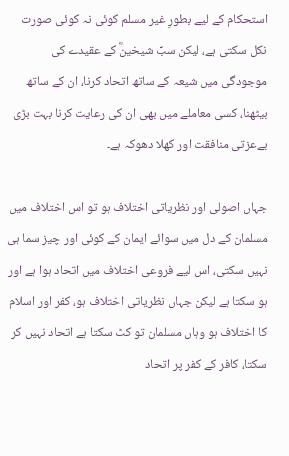استحکام کے لیے بطورِ غیر مسلم کوئی نہ کوئی صورت نکل سکتی ہے، لیکن سبِّ شیخینؓ کے عقیدے کی موجودگی میں شیعہ کے ساتھ اتحاد کرنا، ان کے ساتھ بیٹھنا، کسی معاملے میں بھی ان کی رعایت کرنا بہت بڑی بےعزتی منافقت اور کھلا دھوکہ ہے۔

جہاں اصولی اور نظریاتی اختلاف ہو تو اس اختلاف میں مسلمان کے دل میں سوائے ایمان کے کوئی اور چیز سما ہی نہیں سکتی، اس لیے فروعی اختلاف میں اتحاد ہوا ہے اور ہو سکتا ہے لیکن جہاں نظریاتی اختلاف ہو، کفر اور اسلام کا اختلاف ہو وہاں مسلمان تو کٹ سکتا ہے اتحاد نہیں کر سکتا، کافر کے کفر پر اتحاد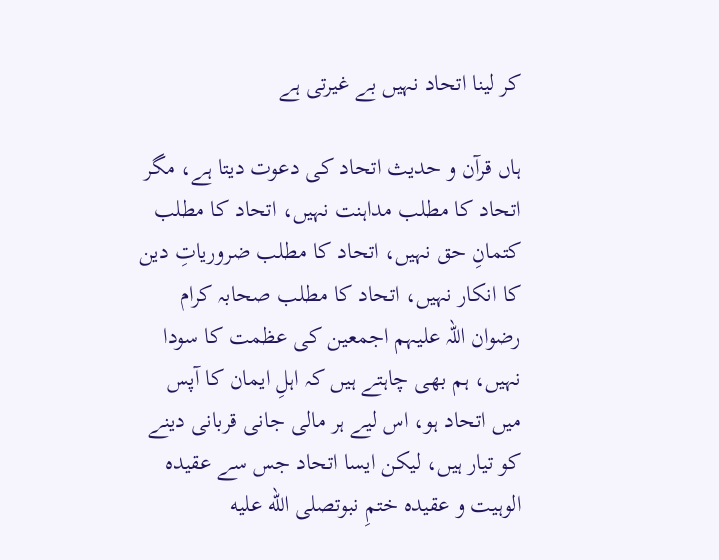کر لینا اتحاد نہیں بے غیرتی ہے

ہاں قرآن و حدیث اتحاد کی دعوت دیتا ہے، مگر اتحاد کا مطلب مداہنت نہیں، اتحاد کا مطلب کتمانِ حق نہیں، اتحاد کا مطلب ضروریاتِ دین کا انکار نہیں، اتحاد کا مطلب صحابہ کرام رضوان اللہ علیہم اجمعین کی عظمت کا سودا نہیں، ہم بھی چاہتے ہیں کہ اہلِ ایمان کا آپس میں اتحاد ہو، اس لیے ہر مالی جانی قربانی دینے کو تیار ہیں، لیکن ایسا اتحاد جس سے عقیدہ الوہیت و عقیدہ ختمِ نبوتصلى الله عليه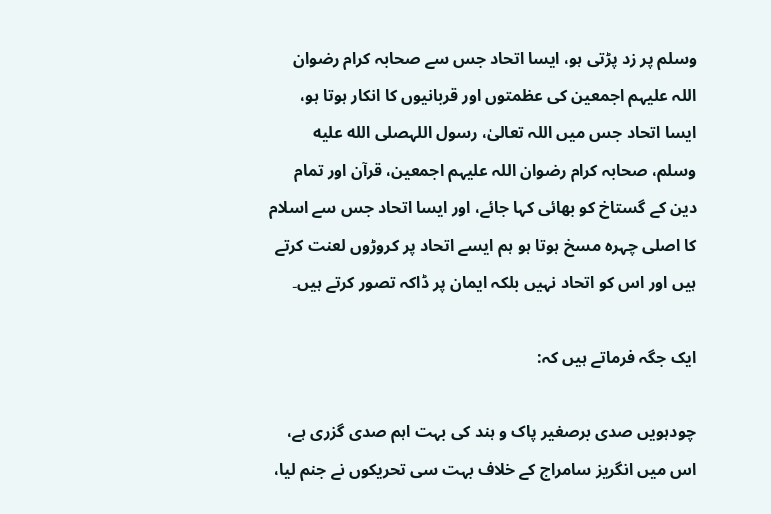وسلم پر زد پڑتی ہو، ایسا اتحاد جس سے صحابہ کرام رضوان اللہ علیہم اجمعین کی عظمتوں اور قربانیوں کا انکار ہوتا ہو، ایسا اتحاد جس میں اللہ تعالیٰ، رسول اللہصلى الله عليه وسلم، صحابہ کرام رضوان اللہ علیہم اجمعین، قرآن اور تمام دین کے گستاخ کو بھائی کہا جائے، اور ایسا اتحاد جس سے اسلام کا اصلی چہرہ مسخ ہوتا ہو ہم ایسے اتحاد پر کروڑوں لعنت کرتے ہیں اور اس کو اتحاد نہیں بلکہ ایمان پر ڈاکہ تصور کرتے ہیں۔

ایک جگہ فرماتے ہیں کہ:

چودہویں صدی برصغیر پاک و ہند کی بہت اہم صدی گزری ہے، اس میں انگریز سامراج کے خلاف بہت سی تحریکوں نے جنم لیا،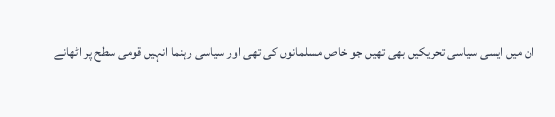ان میں ایسی سیاسی تحریکیں بھی تھیں جو خاص مسلمانوں کی تھی اور سیاسی رہنما انہیں قومی سطح پر اٹھانے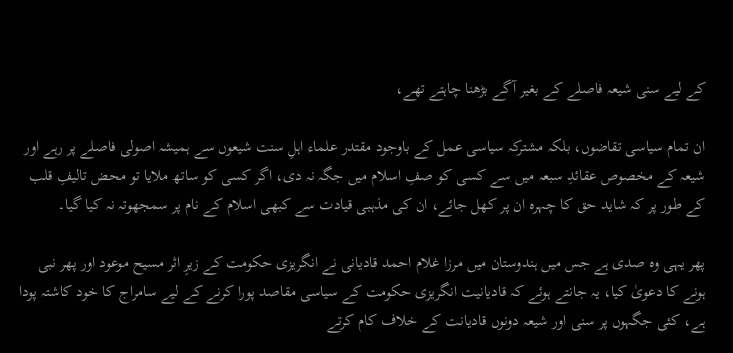کے لیے سنی شیعہ فاصلے کے بغیر آگے بڑھنا چاہتے تھے،

ان تمام سیاسی تقاضوں، بلکہ مشترکہ سیاسی عمل کے باوجود مقتدر علماء اہلِ سنت شیعوں سے ہمیشہ اصولی فاصلے پر رہے اور شیعہ کے مخصوص عقائدِ سبعہ میں سے کسی کو صفِ اسلام میں جگہ نہ دی، اگر کسی کو ساتھ ملایا تو محض تالیفِ قلب کے طور پر کہ شاید حق کا چہرہ ان پر کھل جائے، ان کی مذہبی قیادت سے کبھی اسلام کے نام پر سمجھوتہ نہ کیا گیا۔

پھر یہی وہ صدی ہے جس میں ہندوستان میں مرزا غلام احمد قادیانی نے انگریزی حکومت کے زیرِ اثر مسیح موعود اور پھر نبی ہونے کا دعویٰ کیا، یہ جانتے ہوئے کہ قادیانیت انگریزی حکومت کے سیاسی مقاصد پورا کرنے کے لیے سامراج کا خود کاشتہ پودا ہے، کئی جگہوں پر سنی اور شیعہ دونوں قادیانت کے خلاف کام کرتے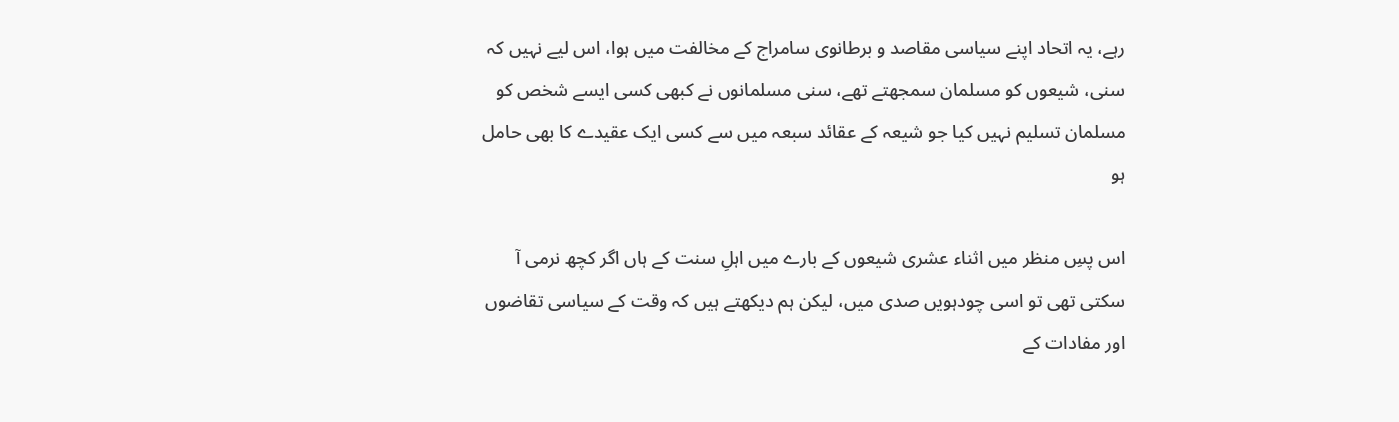رہے، یہ اتحاد اپنے سیاسی مقاصد و برطانوی سامراج کے مخالفت میں ہوا، اس لیے نہیں کہ سنی، شیعوں کو مسلمان سمجھتے تھے، سنی مسلمانوں نے کبھی کسی ایسے شخص کو مسلمان تسلیم نہیں کیا جو شیعہ کے عقائد سبعہ میں سے کسی ایک عقیدے کا بھی حامل ہو

اس پسِ منظر میں اثناء عشری شیعوں کے بارے میں اہلِ سنت کے ہاں اگر کچھ نرمی آ سکتی تھی تو اسی چودہویں صدی میں، لیکن ہم دیکھتے ہیں کہ وقت کے سیاسی تقاضوں اور مفادات کے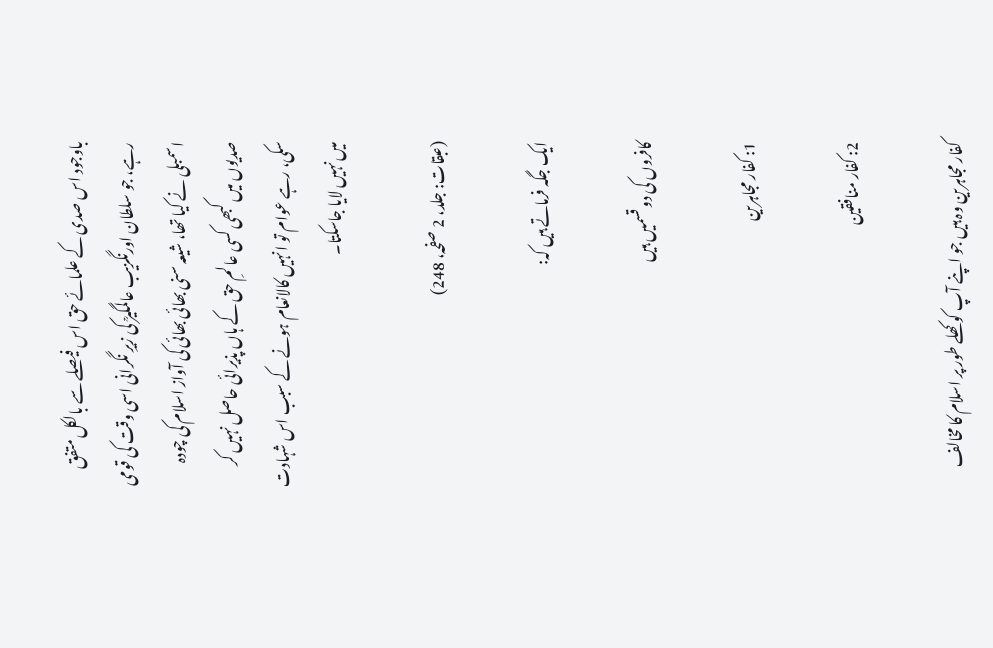باوجود اس صدی کے علمائے حق اس فیصلے سے بالکل متفق رہے، جو سلطان اورنگزیب عالمگیرؒ کی زیرِ نگرانی اسی وقت کی قومی اسمبلی نے کیا تھا، شیعہ سنی بھائی بھائی کی آواز اسلام کی چودہ صدیوں میں کبھی کسی عالمِ حق کے ہاں پذیرائی حاصل نہیں کر سکی، رہے عوام تو انہیں کالانعام ہونے کے سبب اس شہادت میں نہیں لایا جاسکتا۔

(عبقات: جلد، 2 صفحہ، 248)

ایک جگہ فرماتے ہیں کہ:

کافروں کی دو قسمیں ہیں

1: کفار مجاہرین

2: کفار منافقین

کفار مجاہرین وہ ہیں جو اپنے آپ کو کھلے طور پر اسلام کا مخالف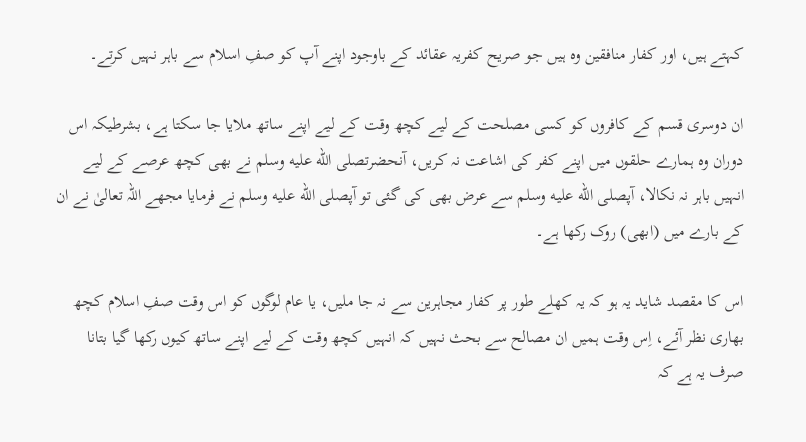کہتے ہیں، اور کفار منافقین وہ ہیں جو صریح کفریہ عقائد کے باوجود اپنے آپ کو صفِ اسلام سے باہر نہیں کرتے۔

ان دوسری قسم کے کافروں کو کسی مصلحت کے لیے کچھ وقت کے لیے اپنے ساتھ ملایا جا سکتا ہے، بشرطیکہ اس دوران وہ ہمارے حلقوں میں اپنے کفر کی اشاعت نہ کریں، آنحضرتصلى الله عليه وسلم نے بھی کچھ عرصے کے لیے انہیں باہر نہ نکالا، آپصلى الله عليه وسلم سے عرض بھی کی گئی تو آپصلى الله عليه وسلم نے فرمایا مجھے اللہ تعالیٰ نے ان کے بارے میں (ابھی) روک رکھا ہے۔

اس کا مقصد شاید یہ ہو کہ یہ کھلے طور پر کفار مجاہرین سے نہ جا ملیں، یا عام لوگوں کو اس وقت صفِ اسلام کچھ بھاری نظر آئے، اِس وقت ہمیں ان مصالح سے بحث نہیں کہ انہیں کچھ وقت کے لیے اپنے ساتھ کیوں رکھا گیا بتانا صرف یہ ہے کہ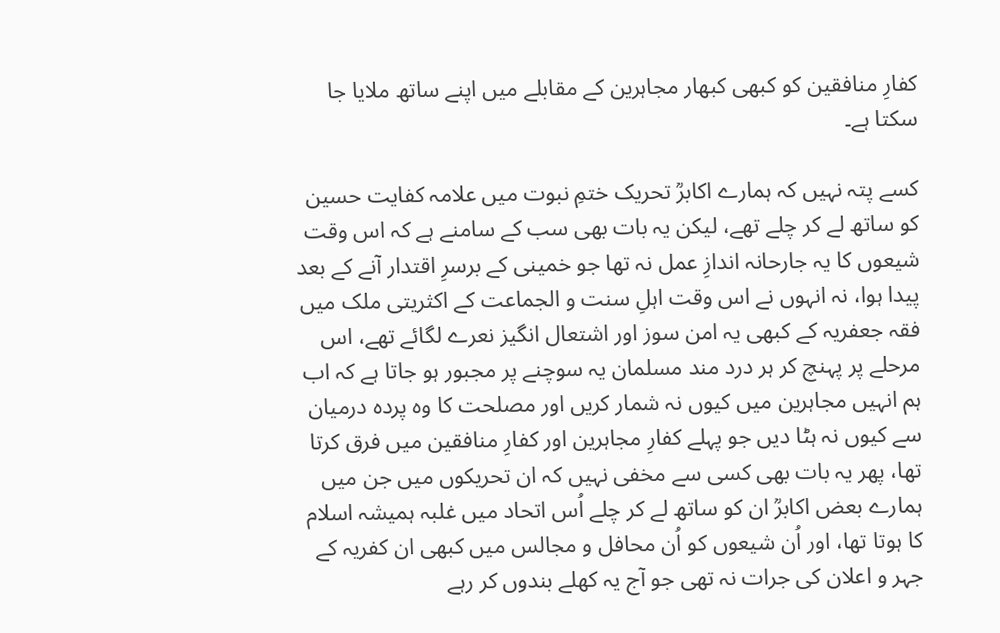کفارِ منافقین کو کبھی کبھار مجاہرین کے مقابلے میں اپنے ساتھ ملایا جا سکتا ہے۔

کسے پتہ نہیں کہ ہمارے اکابرؒ تحریک ختمِ نبوت میں علامہ کفایت حسین کو ساتھ لے کر چلے تھے، لیکن یہ بات بھی سب کے سامنے ہے کہ اس وقت شیعوں کا یہ جارحانہ اندازِ عمل نہ تھا جو خمینی کے برسرِ اقتدار آنے کے بعد پیدا ہوا، نہ انہوں نے اس وقت اہلِ سنت و الجماعت کے اکثریتی ملک میں فقہ جعفریہ کے کبھی یہ امن سوز اور اشتعال انگیز نعرے لگائے تھے، اس مرحلے پر پہنچ کر ہر درد مند مسلمان یہ سوچنے پر مجبور ہو جاتا ہے کہ اب ہم انہیں مجاہرین میں کیوں نہ شمار کریں اور مصلحت کا وہ پردہ درمیان سے کیوں نہ ہٹا دیں جو پہلے کفارِ مجاہرین اور کفارِ منافقین میں فرق کرتا تھا، پھر یہ بات بھی کسی سے مخفی نہیں کہ ان تحریکوں میں جن میں ہمارے بعض اکابرؒ ان کو ساتھ لے کر چلے اُس اتحاد میں غلبہ ہمیشہ اسلام کا ہوتا تھا، اور اُن شیعوں کو اُن محافل و مجالس میں کبھی ان کفریہ کے جہر و اعلان کی جرات نہ تھی جو آج یہ کھلے بندوں کر رہے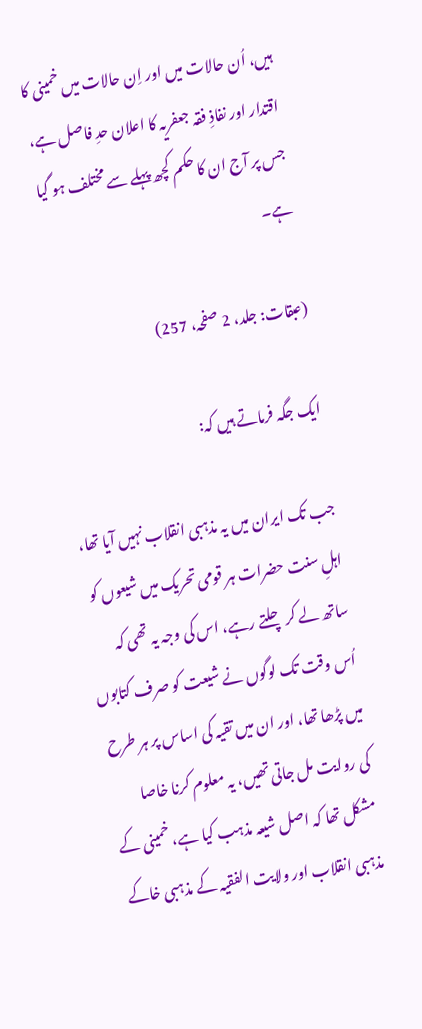ہیں، اُن حالات میں اور اِن حالات میں خمینی کا اقتدار اور نفاذِ فقہ جعفریہ کا اعلان حدِ فاصل ہے، جس پر آج ان کا حکم کچھ پہلے سے مختلف ہو گیا ہے۔

(عبقات: جلد، 2 صفحہ، 257)

ایک جگہ فرماتے ہیں کہ:

جب تک ایران میں یہ مذہبی انقلاب نہیں آیا تھا، اہلِ سنت حضرات ہر قومی تحریک میں شیعوں کو ساتھ لے کر چلتے رہے، اس کی وجہ یہ تھی کہ اُس وقت تک لوگوں نے شیعت کو صرف کتابوں میں پڑھا تھا، اور ان میں تقیہ کی اساس پر ہر طرح کی روایت مل جاتی تھیں، یہ معلوم کرنا خاصا مشکل تھا کہ اصل شیعہ مذہب کیا ہے، خمینی کے مذہبی انقلاب اور ولایت الفقیہ کے مذہبی خاکے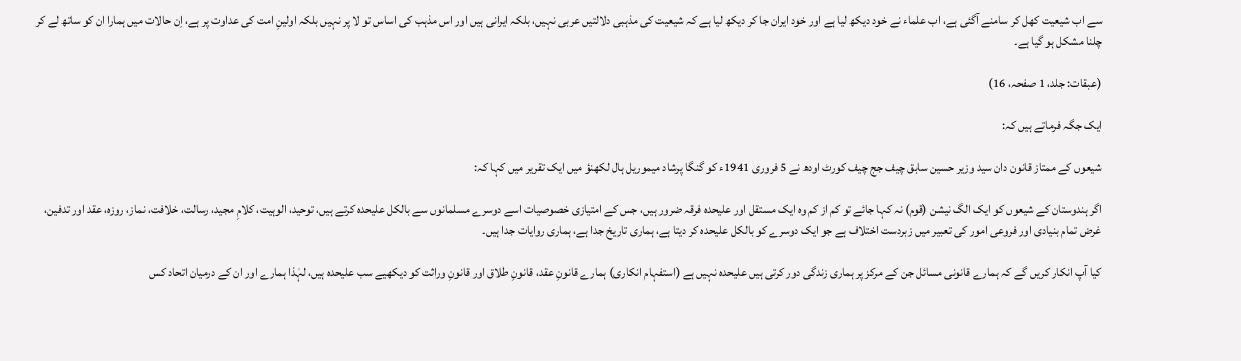سے اب شیعیت کھل کر سامنے آگئی ہے، اب علماء نے خود دیکھ لیا ہے اور خود ایران جا کر دیکھ لیا ہے کہ شیعیت کی مذہبی دلالتیں عربی نہیں، بلکہ ایرانی ہیں اور اس مذہب کی اساس تو لا پر نہیں بلکہ اولینِ امت کی عداوت پر ہے، اِن حالات میں ہمارا ان کو ساتھ لے کر چلنا مشکل ہو گیا ہے۔

(عبقات: جلد، 1 صفحہ، 16)

ایک جگہ فرماتے ہیں کہ:

شیعوں کے ممتاز قانون دان سید وزیر حسین سابق چیف جج چیف کورٹ اودھ نے 5 فروری 1941ء کو گنگا پرشاد میموریل ہال لکھنؤ میں ایک تقریر میں کہا کہ:

اگر ہندوستان کے شیعوں کو ایک الگ نیشن (قوم) نہ کہا جائے تو کم از کم وہ ایک مستقل اور علیحدہ فرقہ ضرور ہیں، جس کے امتیازی خصوصیات اسے دوسرے مسلمانوں سے بالکل علیحدہ کرتے ہیں، توحید، الوہیت، کلامِ مجید، رسالت، خلافت، نماز، روزہ، عقد اور تدفین، غرض تمام بنیادی اور فروعی امور کی تعبیر میں زبردست اختلاف ہے جو ایک دوسرے کو بالکل علیحدہ کر دیتا ہے، ہماری تاریخ جدا ہے، ہماری روایات جدا ہیں۔

کیا آپ انکار کریں گے کہ ہمارے قانونی مسائل جن کے مرکز پر ہماری زندگی دور کرتی ہیں علیحدہ نہیں ہے (استفہام انکاری) ہمارے قانونِ عقد، قانونِ طلاق اور قانونِ وراثت کو دیکھیے سب علیحدہ ہیں، لہٰذا ہمارے اور ان کے درمیان اتحاد کس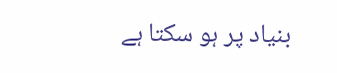بنیاد پر ہو سکتا ہے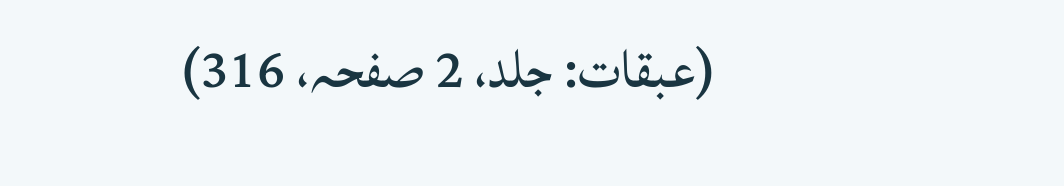(عبقات: جلد، 2 صفحہ، 316)